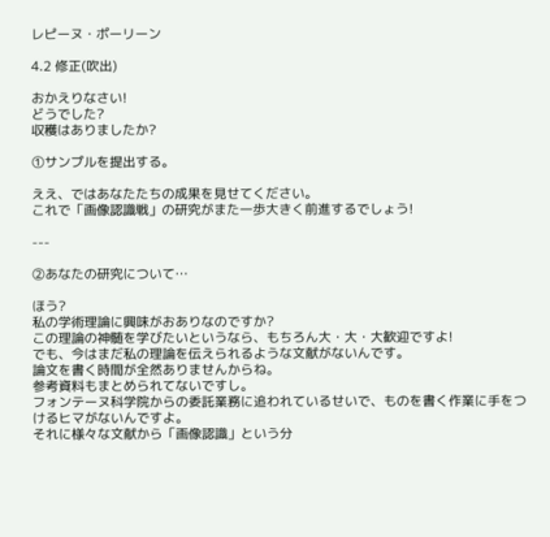レピーヌ・ポーリーン

4.2 修正(吹出)

おかえりなさい!
どうでした?
収穫はありましたか?

①サンプルを提出する。

ええ、ではあなたたちの成果を見せてください。
これで「画像認識戦」の研究がまた一歩大きく前進するでしょう!

---

②あなたの研究について…

ほう?
私の学術理論に興味がおありなのですか?
この理論の神髄を学びたいというなら、もちろん大・大・大歓迎ですよ!
でも、今はまだ私の理論を伝えられるような文献がないんです。
論文を書く時間が全然ありませんからね。
参考資料もまとめられてないですし。
フォンテーヌ科学院からの委託業務に追われているせいで、ものを書く作業に手をつけるヒマがないんですよ。
それに様々な文献から「画像認識」という分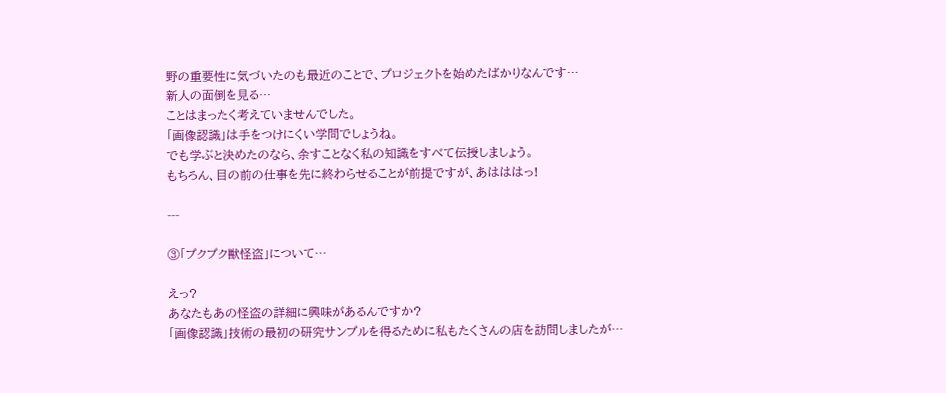野の重要性に気づいたのも最近のことで、プロジェクトを始めたばかりなんです…
新人の面倒を見る…
ことはまったく考えていませんでした。
「画像認識」は手をつけにくい学問でしょうね。
でも学ぶと決めたのなら、余すことなく私の知識をすべて伝授しましょう。
もちろん、目の前の仕事を先に終わらせることが前提ですが、あはははっ!

---

③「プクプク獣怪盗」について…

えっ?
あなたもあの怪盗の詳細に興味があるんですか?
「画像認識」技術の最初の研究サンプルを得るために私もたくさんの店を訪問しましたが…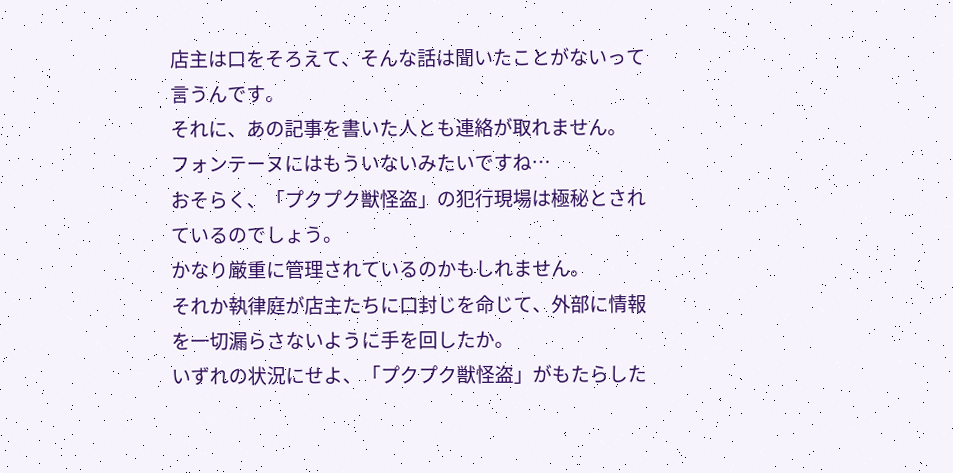店主は口をそろえて、そんな話は聞いたことがないって言うんです。
それに、あの記事を書いた人とも連絡が取れません。
フォンテーヌにはもういないみたいですね…
おそらく、「プクプク獣怪盗」の犯行現場は極秘とされているのでしょう。
かなり厳重に管理されているのかもしれません。
それか執律庭が店主たちに口封じを命じて、外部に情報を一切漏らさないように手を回したか。
いずれの状況にせよ、「プクプク獣怪盗」がもたらした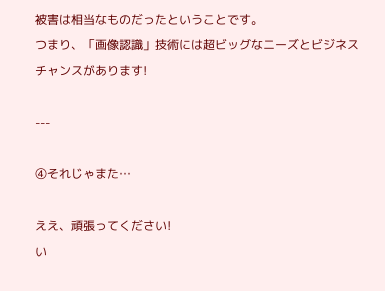被害は相当なものだったということです。
つまり、「画像認識」技術には超ビッグなニーズとビジネスチャンスがあります!

---

④それじゃまた…

ええ、頑張ってください!
い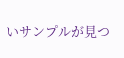いサンプルが見つ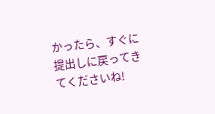かったら、すぐに提出しに戻ってきてくださいね!